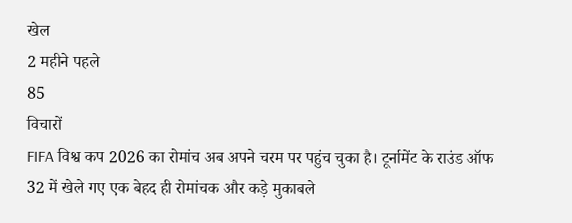खेल
2 महीने पहले
85
विचारों
FIFA विश्व कप 2026 का रोमांच अब अपने चरम पर पहुंच चुका है। टूर्नामेंट के राउंड ऑफ 32 में खेले गए एक बेहद ही रोमांचक और कड़े मुकाबले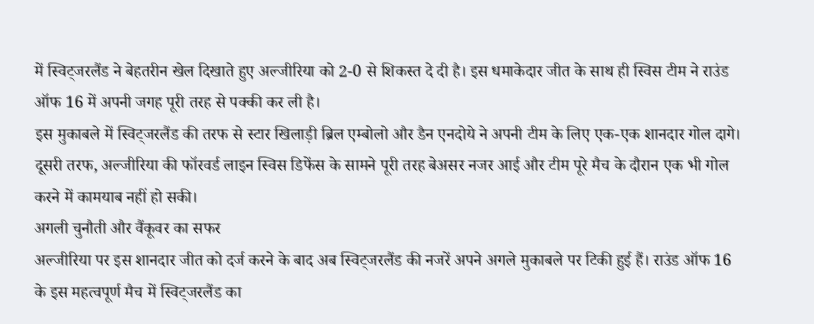में स्विट्जरलैंड ने बेहतरीन खेल दिखाते हुए अल्जीरिया को 2-0 से शिकस्त दे दी है। इस धमाकेदार जीत के साथ ही स्विस टीम ने राउंड ऑफ 16 में अपनी जगह पूरी तरह से पक्की कर ली है।
इस मुकाबले में स्विट्जरलैंड की तरफ से स्टार खिलाड़ी ब्रिल एम्बोलो और डैन एनदोये ने अपनी टीम के लिए एक-एक शानदार गोल दागे। दूसरी तरफ, अल्जीरिया की फॉरवर्ड लाइन स्विस डिफेंस के सामने पूरी तरह बेअसर नजर आई और टीम पूरे मैच के दौरान एक भी गोल करने में कामयाब नहीं हो सकी।
अगली चुनौती और वैंकूवर का सफर
अल्जीरिया पर इस शानदार जीत को दर्ज करने के बाद अब स्विट्जरलैंड की नजरें अपने अगले मुकाबले पर टिकी हुई हैं। राउंड ऑफ 16 के इस महत्वपूर्ण मैच में स्विट्जरलैंड का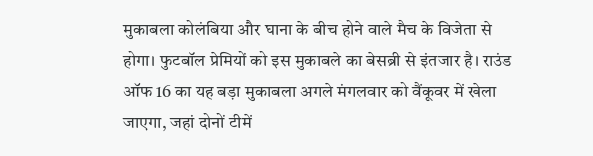मुकाबला कोलंबिया और घाना के बीच होने वाले मैच के विजेता से होगा। फुटबॉल प्रेमियों को इस मुकाबले का बेसब्री से इंतजार है। राउंड ऑफ 16 का यह बड़ा मुकाबला अगले मंगलवार को वैंकूवर में खेला जाएगा, जहां दोनों टीमें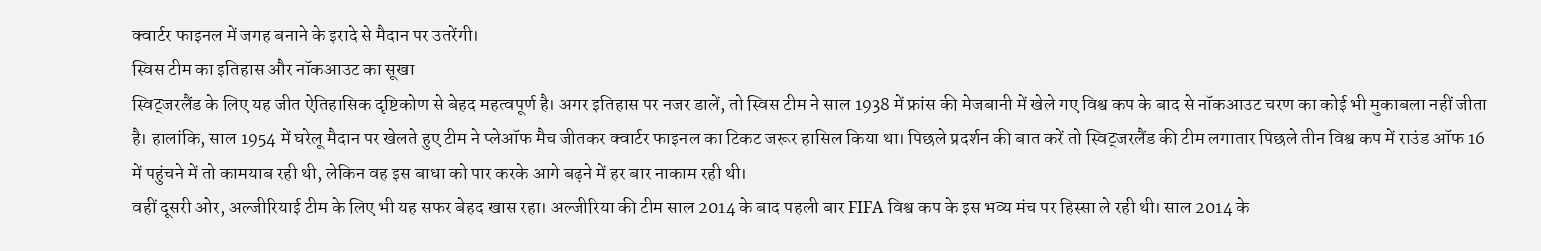क्वार्टर फाइनल में जगह बनाने के इरादे से मैदान पर उतरेंगी।
स्विस टीम का इतिहास और नॉकआउट का सूखा
स्विट्जरलैंड के लिए यह जीत ऐतिहासिक दृष्टिकोण से बेहद महत्वपूर्ण है। अगर इतिहास पर नजर डालें, तो स्विस टीम ने साल 1938 में फ्रांस की मेजबानी में खेले गए विश्व कप के बाद से नॉकआउट चरण का कोई भी मुकाबला नहीं जीता है। हालांकि, साल 1954 में घरेलू मैदान पर खेलते हुए टीम ने प्लेऑफ मैच जीतकर क्वार्टर फाइनल का टिकट जरूर हासिल किया था। पिछले प्रदर्शन की बात करें तो स्विट्जरलैंड की टीम लगातार पिछले तीन विश्व कप में राउंड ऑफ 16 में पहुंचने में तो कामयाब रही थी, लेकिन वह इस बाधा को पार करके आगे बढ़ने में हर बार नाकाम रही थी।
वहीं दूसरी ओर, अल्जीरियाई टीम के लिए भी यह सफर बेहद खास रहा। अल्जीरिया की टीम साल 2014 के बाद पहली बार FIFA विश्व कप के इस भव्य मंच पर हिस्सा ले रही थी। साल 2014 के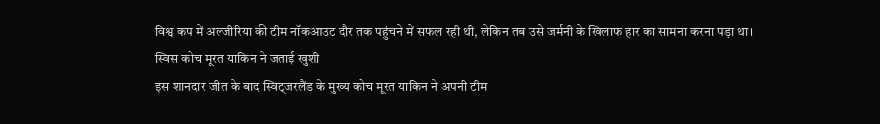विश्व कप में अल्जीरिया की टीम नॉकआउट दौर तक पहुंचने में सफल रही थी, लेकिन तब उसे जर्मनी के खिलाफ हार का सामना करना पड़ा था।
स्विस कोच मूरत याकिन ने जताई खुशी
इस शानदार जीत के बाद स्विट्जरलैंड के मुख्य कोच मूरत याकिन ने अपनी टीम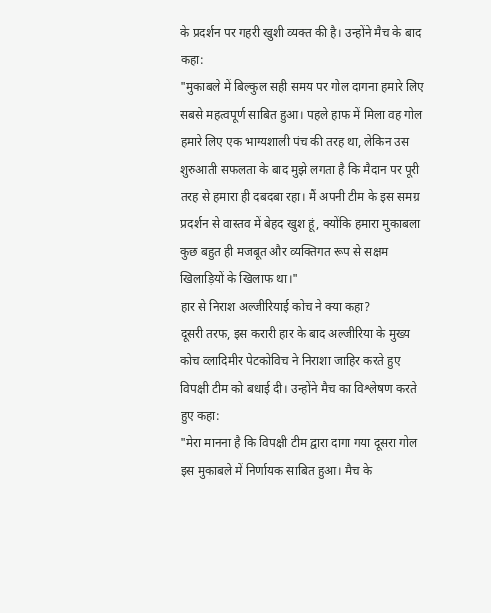के प्रदर्शन पर गहरी खुशी व्यक्त की है। उन्होंने मैच के बाद कहा:
"मुकाबले में बिल्कुल सही समय पर गोल दागना हमारे लिए सबसे महत्वपूर्ण साबित हुआ। पहले हाफ में मिला वह गोल हमारे लिए एक भाग्यशाली पंच की तरह था, लेकिन उस शुरुआती सफलता के बाद मुझे लगता है कि मैदान पर पूरी तरह से हमारा ही दबदबा रहा। मैं अपनी टीम के इस समग्र प्रदर्शन से वास्तव में बेहद खुश हूं, क्योंकि हमारा मुकाबला कुछ बहुत ही मजबूत और व्यक्तिगत रूप से सक्षम खिलाड़ियों के खिलाफ था।"
हार से निराश अल्जीरियाई कोच ने क्या कहा?
दूसरी तरफ, इस करारी हार के बाद अल्जीरिया के मुख्य कोच व्लादिमीर पेटकोविच ने निराशा जाहिर करते हुए विपक्षी टीम को बधाई दी। उन्होंने मैच का विश्लेषण करते हुए कहा:
"मेरा मानना है कि विपक्षी टीम द्वारा दागा गया दूसरा गोल इस मुकाबले में निर्णायक साबित हुआ। मैच के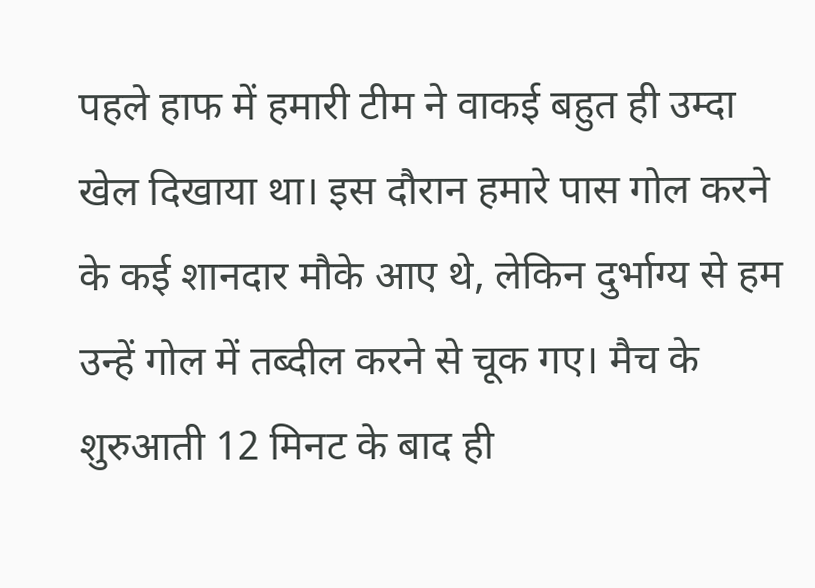पहले हाफ में हमारी टीम ने वाकई बहुत ही उम्दा खेल दिखाया था। इस दौरान हमारे पास गोल करने के कई शानदार मौके आए थे, लेकिन दुर्भाग्य से हम उन्हें गोल में तब्दील करने से चूक गए। मैच के शुरुआती 12 मिनट के बाद ही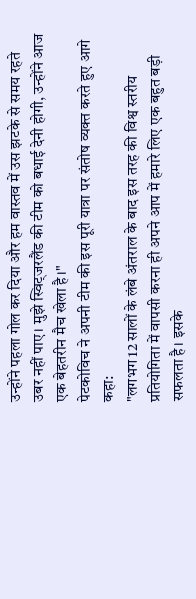उन्होंने पहला गोल कर दिया और हम वास्तव में उस झटके से समय रहते उबर नहीं पाए। मुझे स्विट्जरलैंड की टीम को बधाई देनी होगी, उन्होंने आज एक बेहतरीन मैच खेला है।"
पेटकोविच ने अपनी टीम की इस पूरी यात्रा पर संतोष व्यक्त करते हुए आगे कहा:
"लगभग 12 सालों के लंबे अंतराल के बाद इस तरह की विश्व स्तरीय प्रतियोगिता में वापसी करना ही अपने आप में हमारे लिए एक बहुत बड़ी सफलता है। इसके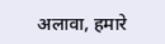अलावा, हमारे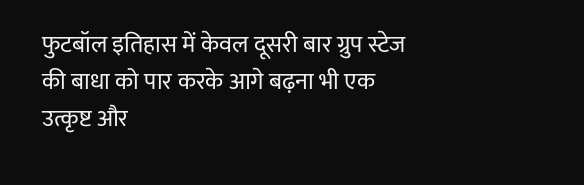फुटबॉल इतिहास में केवल दूसरी बार ग्रुप स्टेज की बाधा को पार करके आगे बढ़ना भी एक उत्कृष्ट और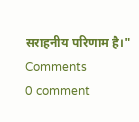सराहनीय परिणाम है।"
Comments
0 comment